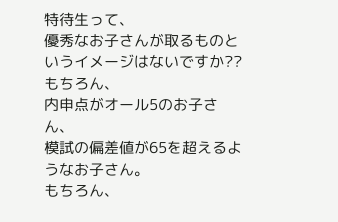特待生って、
優秀なお子さんが取るものというイメージはないですか??
もちろん、
内申点がオール5のお子さん、
模試の偏差値が65を超えるようなお子さん。
もちろん、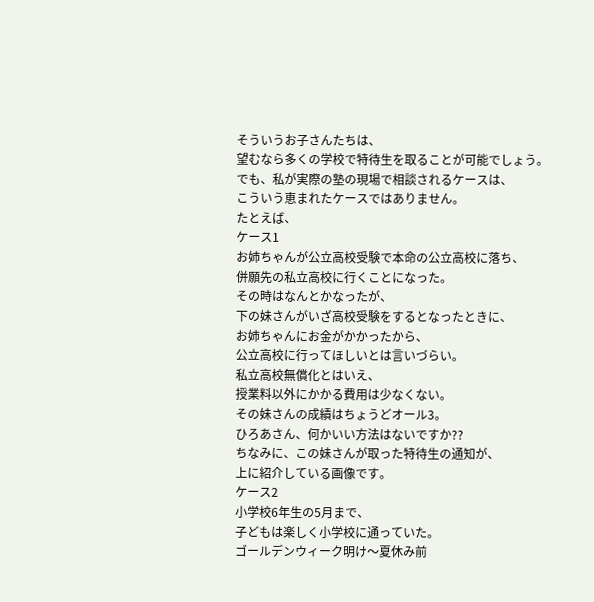そういうお子さんたちは、
望むなら多くの学校で特待生を取ることが可能でしょう。
でも、私が実際の塾の現場で相談されるケースは、
こういう恵まれたケースではありません。
たとえば、
ケース1
お姉ちゃんが公立高校受験で本命の公立高校に落ち、
併願先の私立高校に行くことになった。
その時はなんとかなったが、
下の妹さんがいざ高校受験をするとなったときに、
お姉ちゃんにお金がかかったから、
公立高校に行ってほしいとは言いづらい。
私立高校無償化とはいえ、
授業料以外にかかる費用は少なくない。
その妹さんの成績はちょうどオール3。
ひろあさん、何かいい方法はないですか??
ちなみに、この妹さんが取った特待生の通知が、
上に紹介している画像です。
ケース2
小学校6年生の5月まで、
子どもは楽しく小学校に通っていた。
ゴールデンウィーク明け〜夏休み前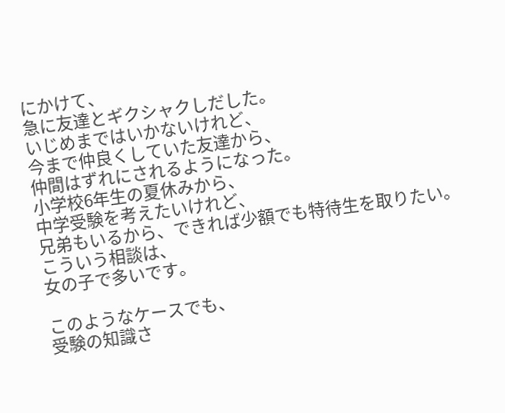にかけて、
急に友達とギクシャクしだした。
いじめまではいかないけれど、
今まで仲良くしていた友達から、
仲間はずれにされるようになった。
小学校6年生の夏休みから、
中学受験を考えたいけれど、
兄弟もいるから、できれば少額でも特待生を取りたい。
こういう相談は、
女の子で多いです。

このようなケースでも、
受験の知識さ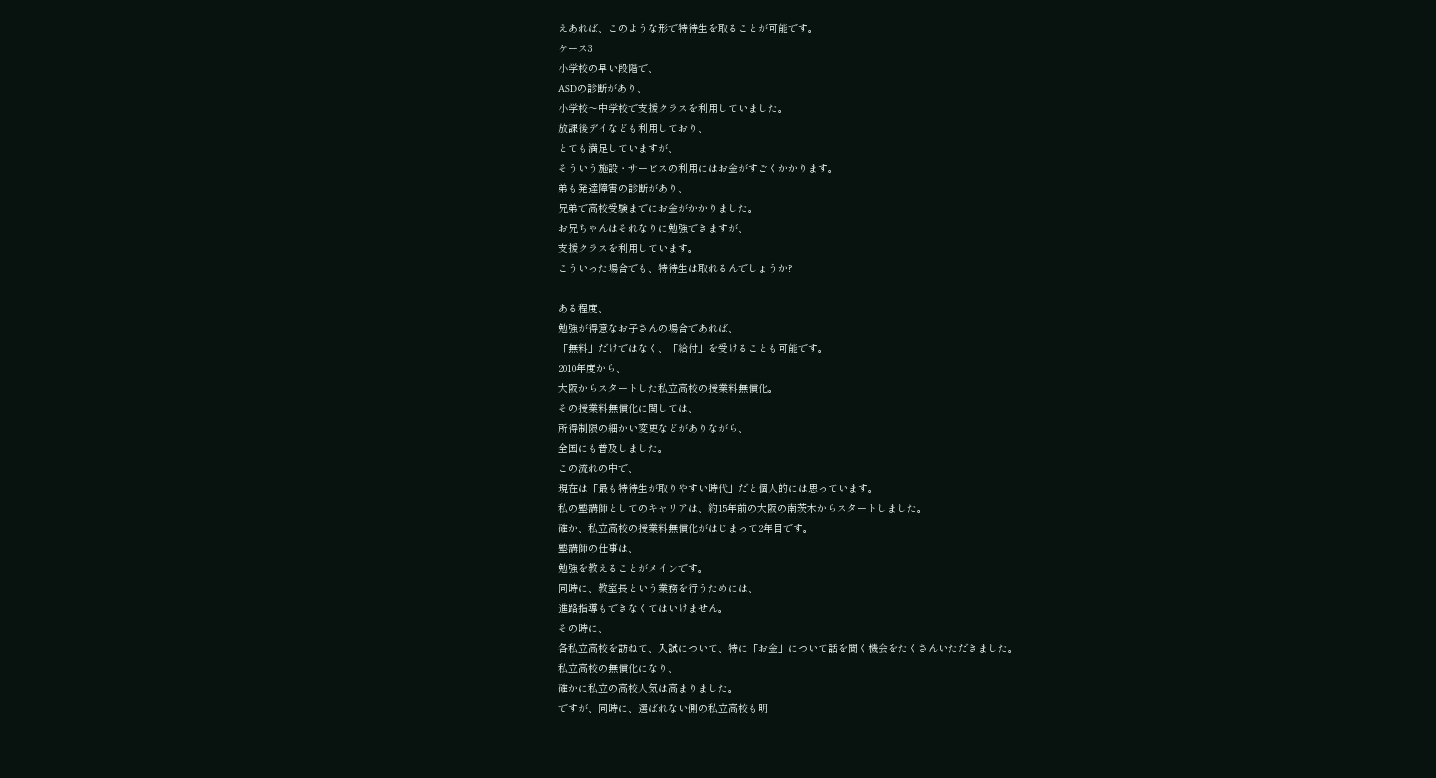えあれば、このような形で特待生を取ることが可能です。
ケース3
小学校の早い段階で、
ASDの診断があり、
小学校〜中学校で支援クラスを利用していました。
放課後デイなども利用しており、
とても満足していますが、
そういう施設・サービスの利用にはお金がすごくかかります。
弟も発達障害の診断があり、
兄弟で高校受験までにお金がかかりました。
お兄ちゃんはそれなりに勉強できますが、
支援クラスを利用しています。
こういった場合でも、特待生は取れるんでしょうか?

ある程度、
勉強が得意なお子さんの場合であれば、
「無料」だけではなく、「給付」を受けることも可能です。
2010年度から、
大阪からスタートした私立高校の授業料無償化。
その授業料無償化に関しては、
所得制限の細かい変更などがありながら、
全国にも普及しました。
この流れの中で、
現在は「最も特待生が取りやすい時代」だと個人的には思っています。
私の塾講師としてのキャリアは、約15年前の大阪の南茨木からスタートしました。
確か、私立高校の授業料無償化がはじまって2年目です。
塾講師の仕事は、
勉強を教えることがメインです。
同時に、教室長という業務を行うためには、
進路指導もできなくてはいけません。
その時に、
各私立高校を訪ねて、入試について、特に「お金」について話を聞く機会をたくさんいただきました。
私立高校の無償化になり、
確かに私立の高校人気は高まりました。
ですが、同時に、選ばれない側の私立高校も明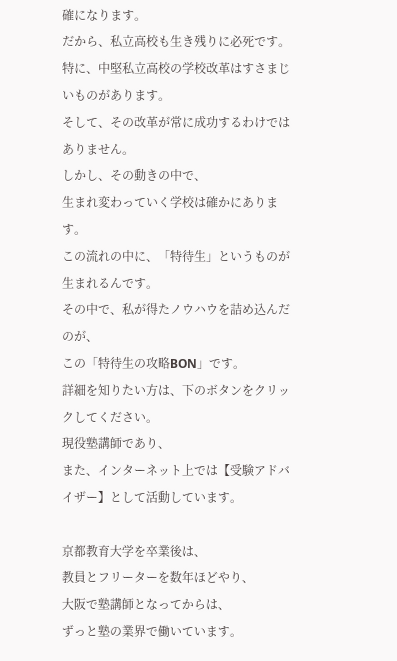確になります。
だから、私立高校も生き残りに必死です。
特に、中堅私立高校の学校改革はすさまじいものがあります。
そして、その改革が常に成功するわけではありません。
しかし、その動きの中で、
生まれ変わっていく学校は確かにあります。
この流れの中に、「特待生」というものが生まれるんです。
その中で、私が得たノウハウを詰め込んだのが、
この「特待生の攻略BON」です。
詳細を知りたい方は、下のボタンをクリックしてください。
現役塾講師であり、
また、インターネット上では【受験アドバイザー】として活動しています。

京都教育大学を卒業後は、
教員とフリーターを数年ほどやり、
大阪で塾講師となってからは、
ずっと塾の業界で働いています。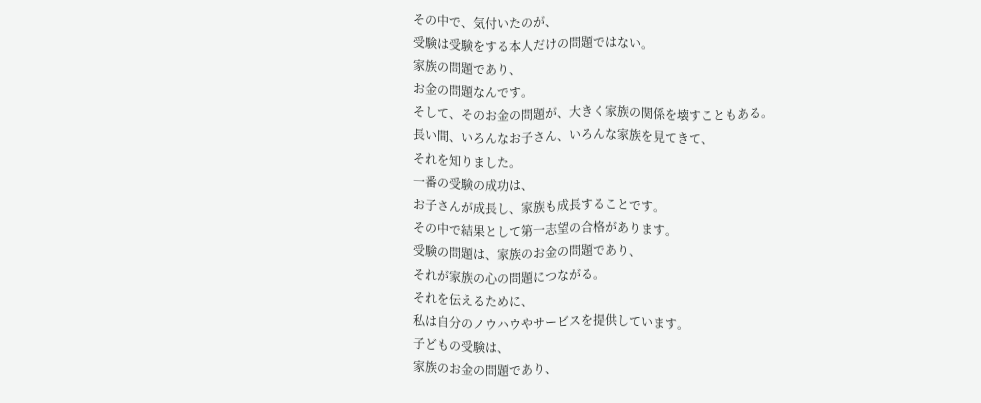その中で、気付いたのが、
受験は受験をする本人だけの問題ではない。
家族の問題であり、
お金の問題なんです。
そして、そのお金の問題が、大きく家族の関係を壊すこともある。
長い間、いろんなお子さん、いろんな家族を見てきて、
それを知りました。
一番の受験の成功は、
お子さんが成長し、家族も成長することです。
その中で結果として第一志望の合格があります。
受験の問題は、家族のお金の問題であり、
それが家族の心の問題につながる。
それを伝えるために、
私は自分のノウハウやサービスを提供しています。
子どもの受験は、
家族のお金の問題であり、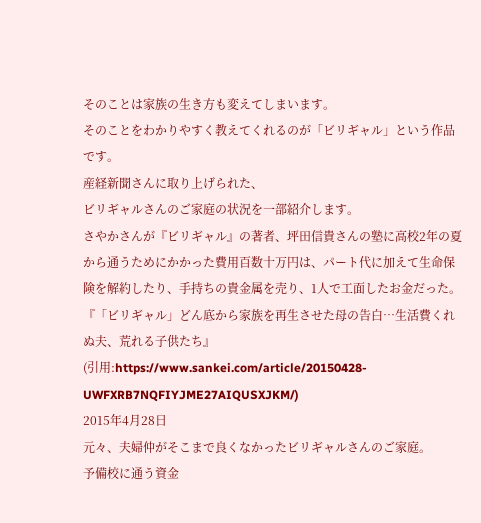そのことは家族の生き方も変えてしまいます。
そのことをわかりやすく教えてくれるのが「ビリギャル」という作品です。
産経新聞さんに取り上げられた、
ビリギャルさんのご家庭の状況を一部紹介します。
さやかさんが『ビリギャル』の著者、坪田信貴さんの塾に高校2年の夏から通うためにかかった費用百数十万円は、パート代に加えて生命保険を解約したり、手持ちの貴金属を売り、1人で工面したお金だった。
『「ビリギャル」どん底から家族を再生させた母の告白…生活費くれぬ夫、荒れる子供たち』
(引用:https://www.sankei.com/article/20150428-UWFXRB7NQFIYJME27AIQUSXJKM/)
2015年4月28日
元々、夫婦仲がそこまで良くなかったビリギャルさんのご家庭。
予備校に通う資金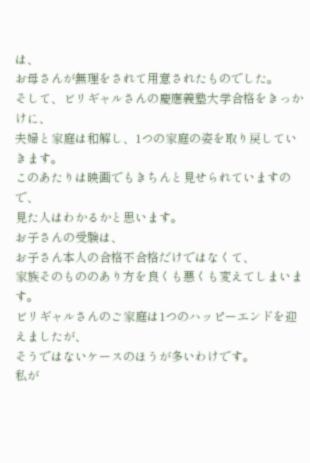は、
お母さんが無理をされて用意されたものでした。
そして、ビリギャルさんの慶應義塾大学合格をきっかけに、
夫婦と家庭は和解し、1つの家庭の姿を取り戻していきます。
このあたりは映画でもきちんと見せられていますので、
見た人はわかるかと思います。
お子さんの受験は、
お子さん本人の合格不合格だけではなくて、
家族そのもののあり方を良くも悪くも変えてしまいます。
ビリギャルさんのご家庭は1つのハッピーエンドを迎えましたが、
そうではないケースのほうが多いわけです。
私が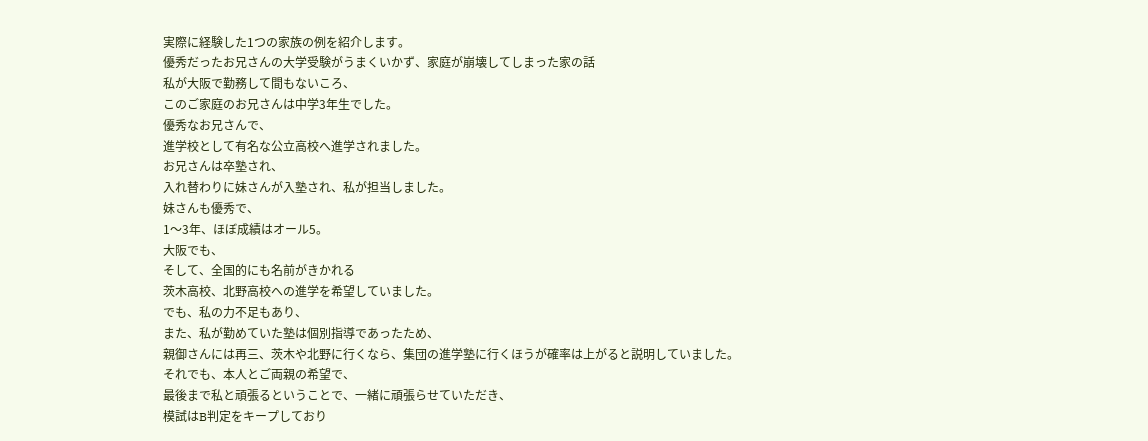実際に経験した1つの家族の例を紹介します。
優秀だったお兄さんの大学受験がうまくいかず、家庭が崩壊してしまった家の話
私が大阪で勤務して間もないころ、
このご家庭のお兄さんは中学3年生でした。
優秀なお兄さんで、
進学校として有名な公立高校へ進学されました。
お兄さんは卒塾され、
入れ替わりに妹さんが入塾され、私が担当しました。
妹さんも優秀で、
1〜3年、ほぼ成績はオール5。
大阪でも、
そして、全国的にも名前がきかれる
茨木高校、北野高校への進学を希望していました。
でも、私の力不足もあり、
また、私が勤めていた塾は個別指導であったため、
親御さんには再三、茨木や北野に行くなら、集団の進学塾に行くほうが確率は上がると説明していました。
それでも、本人とご両親の希望で、
最後まで私と頑張るということで、一緒に頑張らせていただき、
模試はB判定をキープしており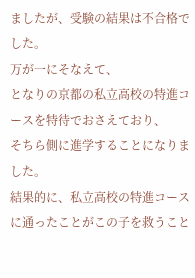ましたが、受験の結果は不合格でした。
万が一にそなえて、
となりの京都の私立高校の特進コースを特待でおさえており、
そちら側に進学することになりました。
結果的に、私立高校の特進コースに通ったことがこの子を救うこと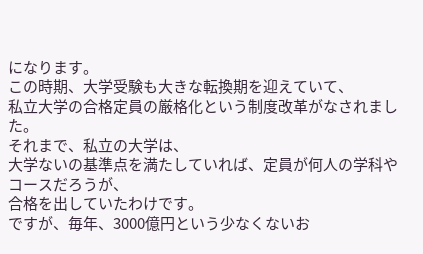になります。
この時期、大学受験も大きな転換期を迎えていて、
私立大学の合格定員の厳格化という制度改革がなされました。
それまで、私立の大学は、
大学ないの基準点を満たしていれば、定員が何人の学科やコースだろうが、
合格を出していたわけです。
ですが、毎年、3000億円という少なくないお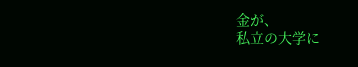金が、
私立の大学に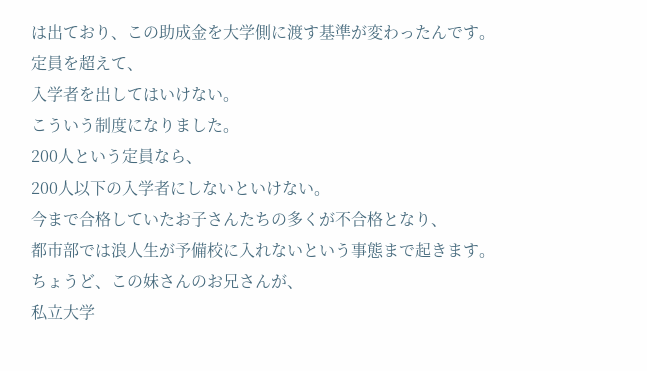は出ており、この助成金を大学側に渡す基準が変わったんです。
定員を超えて、
入学者を出してはいけない。
こういう制度になりました。
200人という定員なら、
200人以下の入学者にしないといけない。
今まで合格していたお子さんたちの多くが不合格となり、
都市部では浪人生が予備校に入れないという事態まで起きます。
ちょうど、この妹さんのお兄さんが、
私立大学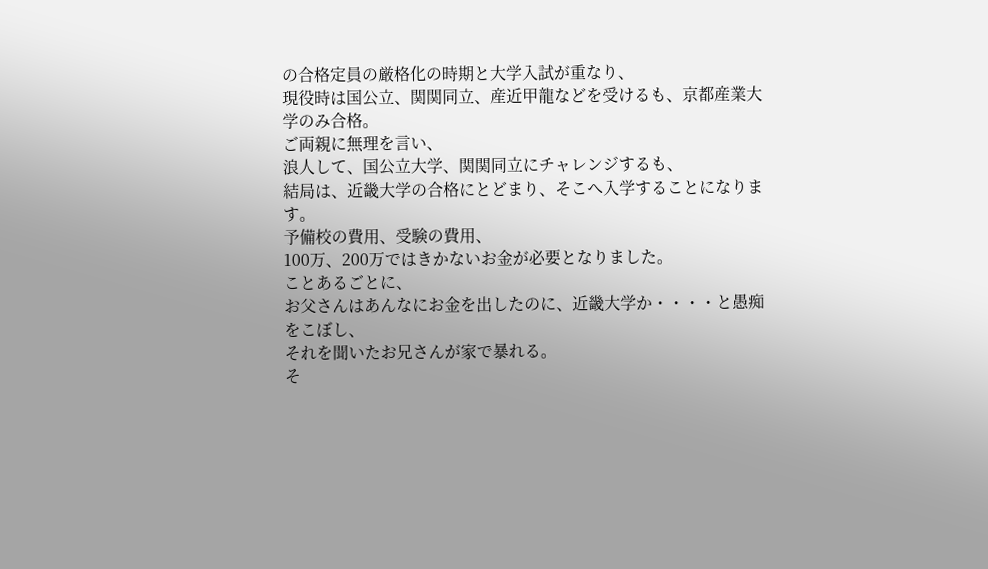の合格定員の厳格化の時期と大学入試が重なり、
現役時は国公立、関関同立、産近甲龍などを受けるも、京都産業大学のみ合格。
ご両親に無理を言い、
浪人して、国公立大学、関関同立にチャレンジするも、
結局は、近畿大学の合格にとどまり、そこへ入学することになります。
予備校の費用、受験の費用、
100万、200万ではきかないお金が必要となりました。
ことあるごとに、
お父さんはあんなにお金を出したのに、近畿大学か・・・・と愚痴をこぼし、
それを聞いたお兄さんが家で暴れる。
そ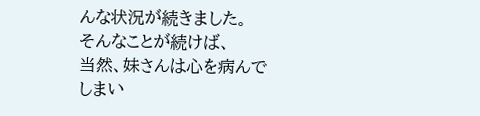んな状況が続きました。
そんなことが続けば、
当然、妹さんは心を病んでしまい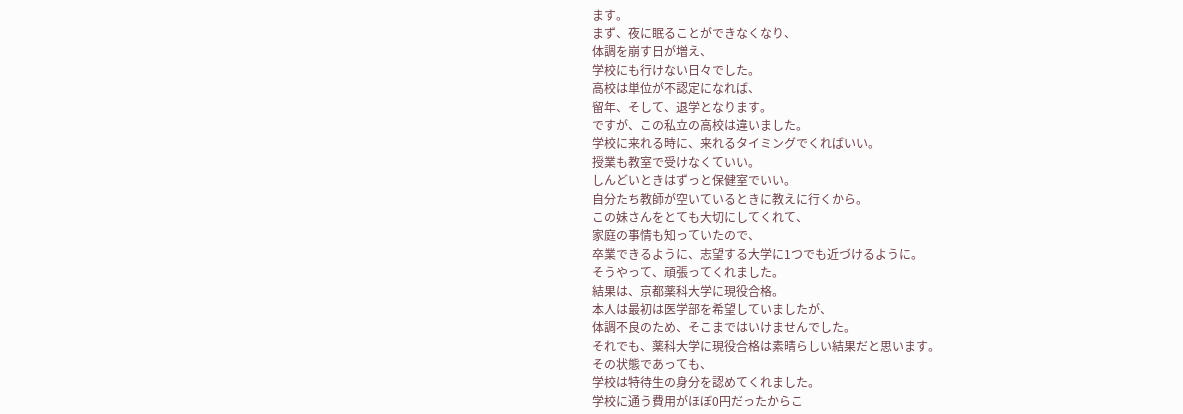ます。
まず、夜に眠ることができなくなり、
体調を崩す日が増え、
学校にも行けない日々でした。
高校は単位が不認定になれば、
留年、そして、退学となります。
ですが、この私立の高校は違いました。
学校に来れる時に、来れるタイミングでくればいい。
授業も教室で受けなくていい。
しんどいときはずっと保健室でいい。
自分たち教師が空いているときに教えに行くから。
この妹さんをとても大切にしてくれて、
家庭の事情も知っていたので、
卒業できるように、志望する大学に1つでも近づけるように。
そうやって、頑張ってくれました。
結果は、京都薬科大学に現役合格。
本人は最初は医学部を希望していましたが、
体調不良のため、そこまではいけませんでした。
それでも、薬科大学に現役合格は素晴らしい結果だと思います。
その状態であっても、
学校は特待生の身分を認めてくれました。
学校に通う費用がほぼ0円だったからこ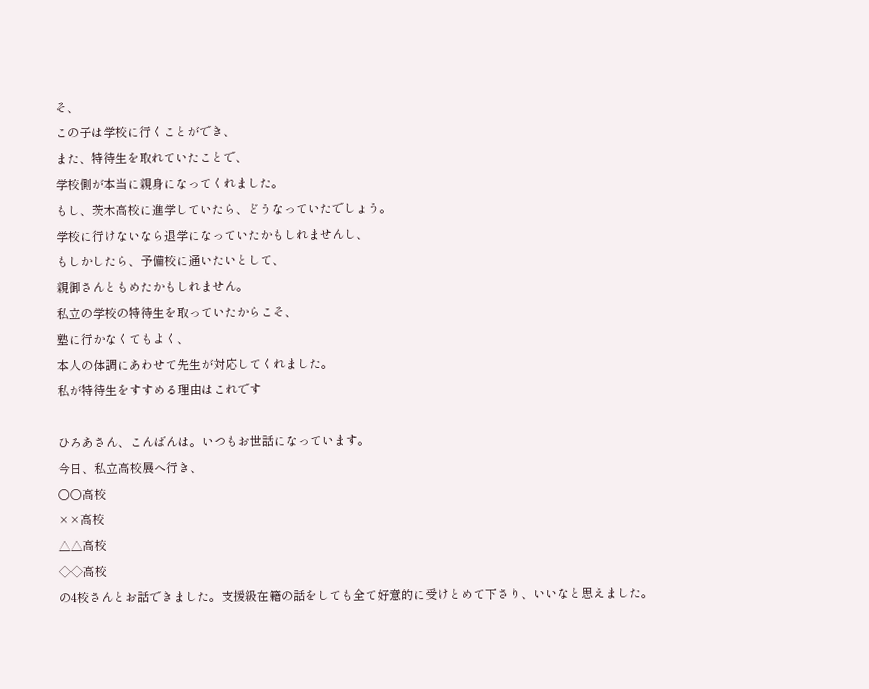そ、
この子は学校に行くことができ、
また、特待生を取れていたことで、
学校側が本当に親身になってくれました。
もし、茨木高校に進学していたら、どうなっていたでしょう。
学校に行けないなら退学になっていたかもしれませんし、
もしかしたら、予備校に通いたいとして、
親御さんともめたかもしれません。
私立の学校の特待生を取っていたからこそ、
塾に行かなくてもよく、
本人の体調にあわせて先生が対応してくれました。
私が特待生をすすめる理由はこれです

ひろあさん、こんばんは。いつもお世話になっています。
今日、私立高校展へ行き、
○○高校
××高校
△△高校
◇◇高校
の4校さんとお話できました。支援級在籍の話をしても全て好意的に受けとめて下さり、いいなと思えました。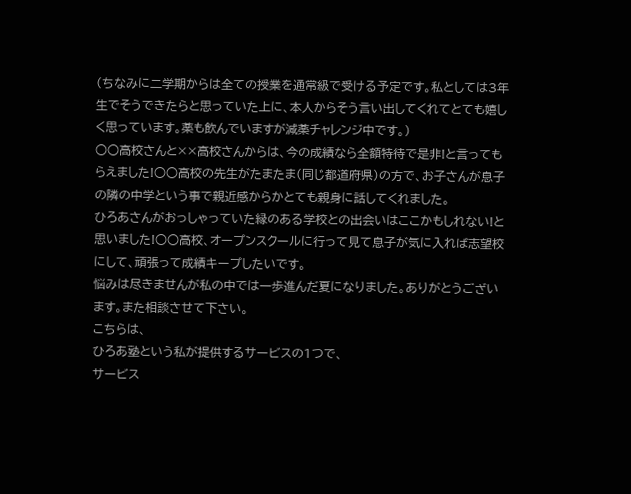(ちなみに二学期からは全ての授業を通常級で受ける予定です。私としては3年生でそうできたらと思っていた上に、本人からそう言い出してくれてとても嬉しく思っています。薬も飲んでいますが減薬チャレンジ中です。)
○○高校さんと××高校さんからは、今の成績なら全額特待で是非!と言ってもらえました!○○高校の先生がたまたま(同じ都道府県)の方で、お子さんが息子の隣の中学という事で親近感からかとても親身に話してくれました。
ひろあさんがおっしゃっていた縁のある学校との出会いはここかもしれない!と思いました!○○高校、オープンスクールに行って見て息子が気に入れば志望校にして、頑張って成績キープしたいです。
悩みは尽きませんが私の中では一歩進んだ夏になりました。ありがとうございます。また相談させて下さい。
こちらは、
ひろあ塾という私が提供するサービスの1つで、
サービス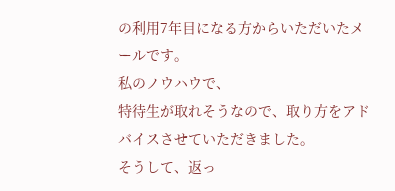の利用7年目になる方からいただいたメールです。
私のノウハウで、
特待生が取れそうなので、取り方をアドバイスさせていただきました。
そうして、返っ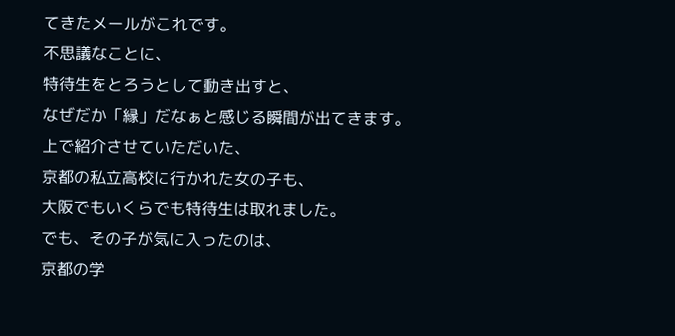てきたメールがこれです。
不思議なことに、
特待生をとろうとして動き出すと、
なぜだか「縁」だなぁと感じる瞬間が出てきます。
上で紹介させていただいた、
京都の私立高校に行かれた女の子も、
大阪でもいくらでも特待生は取れました。
でも、その子が気に入ったのは、
京都の学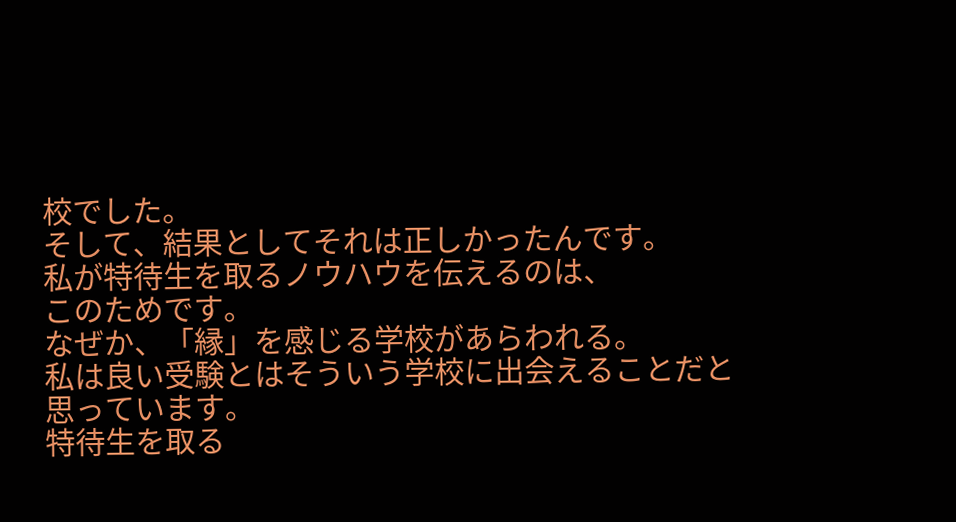校でした。
そして、結果としてそれは正しかったんです。
私が特待生を取るノウハウを伝えるのは、
このためです。
なぜか、「縁」を感じる学校があらわれる。
私は良い受験とはそういう学校に出会えることだと思っています。
特待生を取る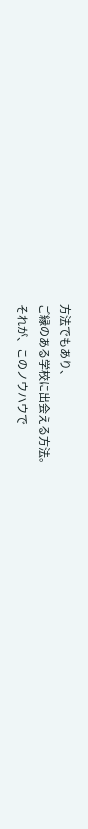方法でもあり、
ご縁のある学校に出会える方法。
それが、このノウハウで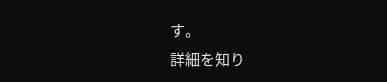す。
詳細を知り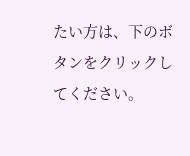たい方は、下のボタンをクリックしてください。